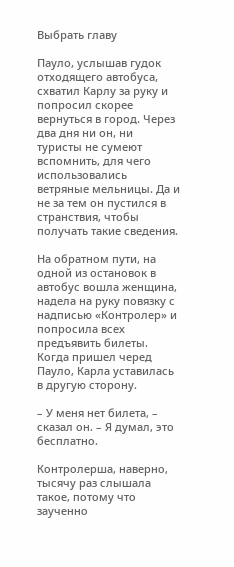Выбрать главу

Пауло, услышав гудок отходящего автобуса, схватил Карлу за руку и попросил скорее вернуться в город. Через два дня ни он, ни туристы не сумеют вспомнить, для чего использовались ветряные мельницы. Да и не за тем он пустился в странствия, чтобы получать такие сведения.

На обратном пути, на одной из остановок в автобус вошла женщина, надела на руку повязку с надписью «Контролер» и попросила всех предъявить билеты. Когда пришел черед Пауло, Карла уставилась в другую сторону.

– У меня нет билета, – сказал он. – Я думал, это бесплатно.

Контролерша, наверно, тысячу раз слышала такое, потому что заученно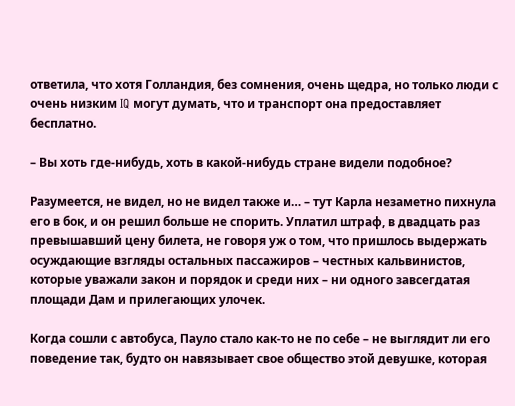ответила, что хотя Голландия, без сомнения, очень щедра, но только люди с очень низким IQ могут думать, что и транспорт она предоставляет бесплатно.

– Вы хоть где-нибудь, хоть в какой-нибудь стране видели подобное?

Разумеется, не видел, но не видел также и… – тут Карла незаметно пихнула его в бок, и он решил больше не спорить. Уплатил штраф, в двадцать раз превышавший цену билета, не говоря уж о том, что пришлось выдержать осуждающие взгляды остальных пассажиров – честных кальвинистов, которые уважали закон и порядок и среди них – ни одного завсегдатая площади Дам и прилегающих улочек.

Когда сошли с автобуса, Пауло стало как-то не по себе – не выглядит ли его поведение так, будто он навязывает свое общество этой девушке, которая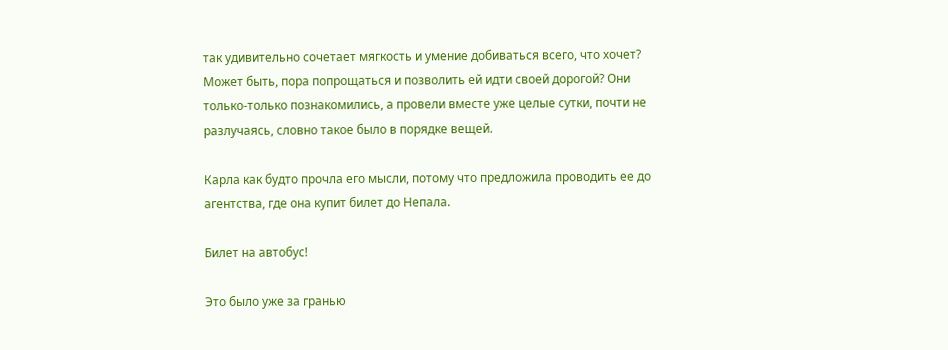так удивительно сочетает мягкость и умение добиваться всего, что хочет? Может быть, пора попрощаться и позволить ей идти своей дорогой? Они только-только познакомились, а провели вместе уже целые сутки, почти не разлучаясь, словно такое было в порядке вещей.

Карла как будто прочла его мысли, потому что предложила проводить ее до агентства, где она купит билет до Непала.

Билет на автобус!

Это было уже за гранью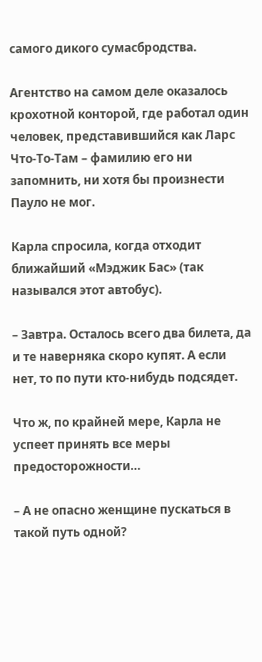самого дикого сумасбродства.

Агентство на самом деле оказалось крохотной конторой, где работал один человек, представившийся как Ларс Что-То-Там – фамилию его ни запомнить, ни хотя бы произнести Пауло не мог.

Карла спросила, когда отходит ближайший «Мэджик Бас» (так назывался этот автобус).

– Завтра. Осталось всего два билета, да и те наверняка скоро купят. А если нет, то по пути кто-нибудь подсядет.

Что ж, по крайней мере, Карла не успеет принять все меры предосторожности…

– А не опасно женщине пускаться в такой путь одной?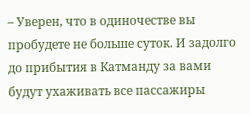– Уверен, что в одиночестве вы пробудете не больше суток. И задолго до прибытия в Катманду за вами будут ухаживать все пассажиры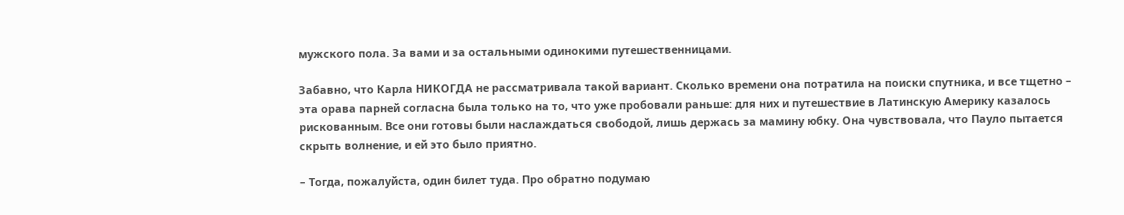мужского пола. За вами и за остальными одинокими путешественницами.

Забавно, что Карла НИКОГДА не рассматривала такой вариант. Сколько времени она потратила на поиски спутника, и все тщетно – эта орава парней согласна была только на то, что уже пробовали раньше: для них и путешествие в Латинскую Америку казалось рискованным. Все они готовы были наслаждаться свободой, лишь держась за мамину юбку. Она чувствовала, что Пауло пытается скрыть волнение, и ей это было приятно.

– Тогда, пожалуйста, один билет туда. Про обратно подумаю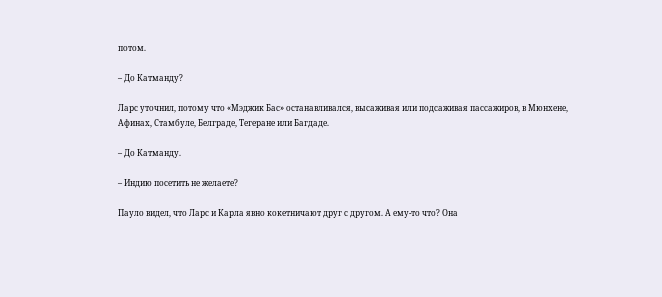потом.

– До Катманду?

Ларс уточнил, потому что «Мэджик Бас» останавливался, высаживая или подсаживая пассажиров, в Мюнхене, Афинах, Стамбуле, Белграде, Тегеране или Багдаде.

– До Катманду.

– Индию посетить не желаете?

Пауло видел, что Ларс и Карла явно кокетничают друг с другом. А ему-то что? Она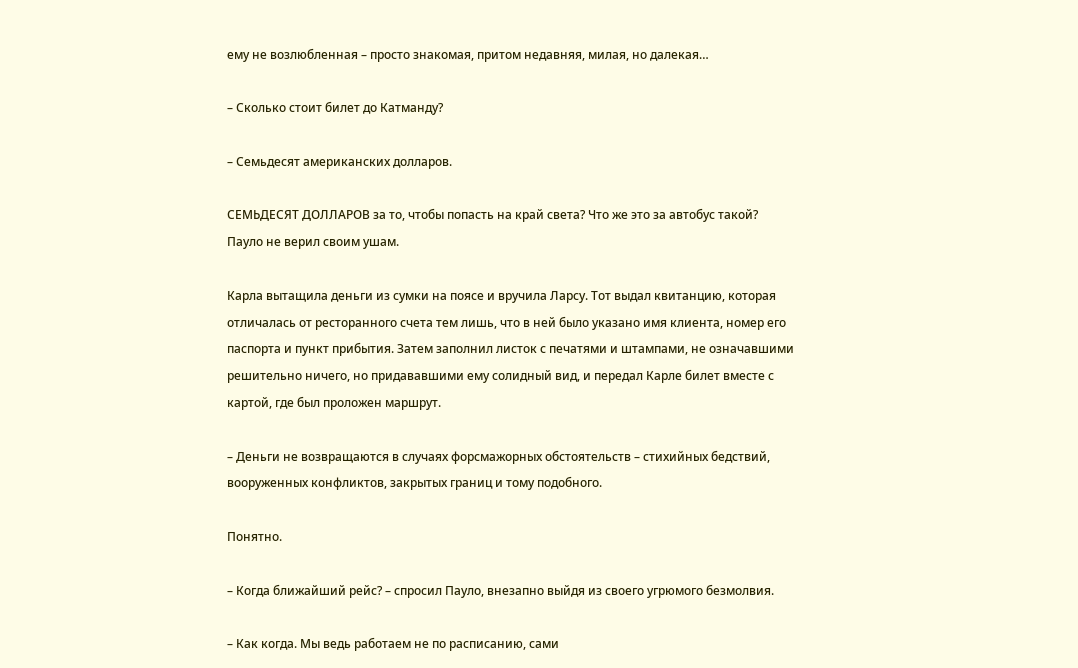ему не возлюбленная – просто знакомая, притом недавняя, милая, но далекая…

– Сколько стоит билет до Катманду?

– Семьдесят американских долларов.

СЕМЬДЕСЯТ ДОЛЛАРОВ за то, чтобы попасть на край света? Что же это за автобус такой? Пауло не верил своим ушам.

Карла вытащила деньги из сумки на поясе и вручила Ларсу. Тот выдал квитанцию, которая отличалась от ресторанного счета тем лишь, что в ней было указано имя клиента, номер его паспорта и пункт прибытия. Затем заполнил листок с печатями и штампами, не означавшими решительно ничего, но придававшими ему солидный вид, и передал Карле билет вместе с картой, где был проложен маршрут.

– Деньги не возвращаются в случаях форсмажорных обстоятельств – стихийных бедствий, вооруженных конфликтов, закрытых границ и тому подобного.

Понятно.

– Когда ближайший рейс? – спросил Пауло, внезапно выйдя из своего угрюмого безмолвия.

– Как когда. Мы ведь работаем не по расписанию, сами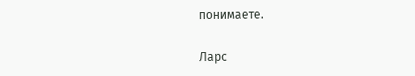понимаете.

Ларс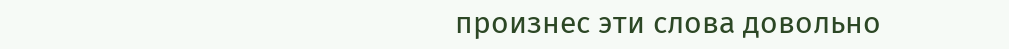произнес эти слова довольно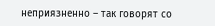неприязненно – так говорят со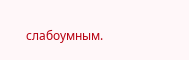слабоумным.